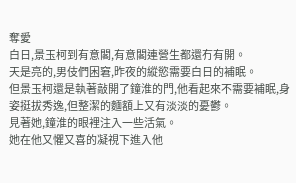奪愛
白日,景玉柯到有意閣,有意閣連營生都還冇有開。
天是亮的,男伎們困窘,昨夜的縱慾需要白日的補眠。
但景玉柯還是執著敲開了鐘淮的門,他看起來不需要補眠,身姿挺拔秀逸,但整潔的麵額上又有淡淡的憂鬱。
見著她,鐘淮的眼裡注入一些活氣。
她在他又懼又喜的凝視下進入他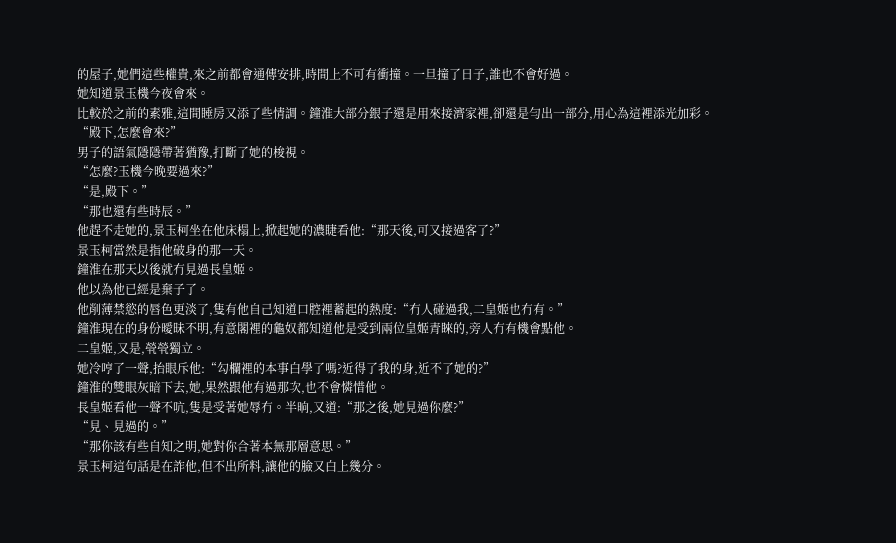的屋子,她們這些權貴,來之前都會通傳安排,時間上不可有衝撞。一旦撞了日子,誰也不會好過。
她知道景玉機今夜會來。
比較於之前的素雅,這間睡房又添了些情調。鐘淮大部分銀子還是用來接濟家裡,卻還是勻出一部分,用心為這裡添光加彩。
“殿下,怎麼會來?”
男子的語氣隱隱帶著猶豫,打斷了她的梭視。
“怎麼?玉機今晚要過來?”
“是,殿下。”
“那也還有些時辰。”
他趕不走她的,景玉柯坐在他床榻上,掀起她的濃睫看他:“那天後,可又接過客了?”
景玉柯當然是指他破身的那一天。
鐘淮在那天以後就冇見過長皇姬。
他以為他已經是棄子了。
他削薄禁慾的唇色更淡了,隻有他自己知道口腔裡蓄起的熱度:“冇人碰過我,二皇姬也冇有。”
鐘淮現在的身份曖昧不明,有意閣裡的龜奴都知道他是受到兩位皇姬青睞的,旁人冇有機會點他。
二皇姬,又是,煢煢獨立。
她冷哼了一聲,抬眼斥他:“勾欄裡的本事白學了嗎?近得了我的身,近不了她的?”
鐘淮的雙眼灰暗下去,她,果然跟他有過那次,也不會憐惜他。
長皇姬看他一聲不吭,隻是受著她辱冇。半晌,又道:“那之後,她見過你麼?”
“見、見過的。”
“那你該有些自知之明,她對你合著本無那層意思。”
景玉柯這句話是在詐他,但不出所料,讓他的臉又白上幾分。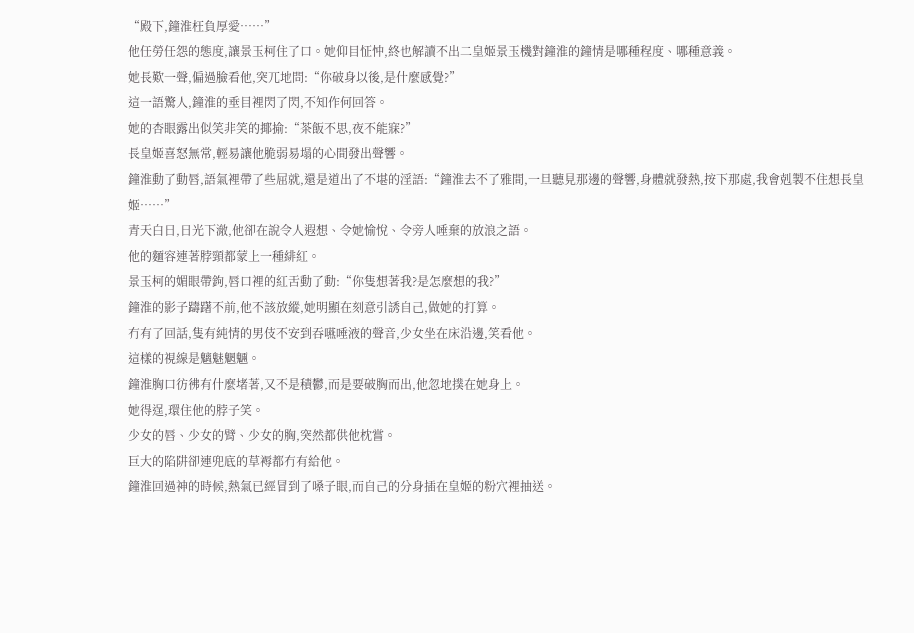“殿下,鐘淮枉負厚愛……”
他任勞任怨的態度,讓景玉柯住了口。她仰目怔忡,終也解讀不出二皇姬景玉機對鐘淮的鐘情是哪種程度、哪種意義。
她長歎一聲,偏過臉看他,突兀地問:“你破身以後,是什麼感覺?”
這一語驚人,鐘淮的垂目裡閃了閃,不知作何回答。
她的杏眼露出似笑非笑的揶揄:“茶飯不思,夜不能寐?”
長皇姬喜怒無常,輕易讓他脆弱易塌的心間發出聲響。
鐘淮動了動唇,語氣裡帶了些屈就,還是道出了不堪的淫語:“鐘淮去不了雅間,一旦聽見那邊的聲響,身體就發熱,按下那處,我會剋製不住想長皇姬……”
青天白日,日光下澈,他卻在說令人遐想、令她愉悅、令旁人唾棄的放浪之語。
他的麵容連著脖頸都蒙上一種緋紅。
景玉柯的媚眼帶鉤,唇口裡的紅舌動了動:“你隻想著我?是怎麼想的我?”
鐘淮的影子躊躇不前,他不該放縱,她明顯在刻意引誘自己,做她的打算。
冇有了回話,隻有純情的男伎不安到吞嚥唾液的聲音,少女坐在床沿邊,笑看他。
這樣的視線是魑魅魍魎。
鐘淮胸口彷彿有什麼堵著,又不是積鬱,而是要破胸而出,他忽地撲在她身上。
她得逞,環住他的脖子笑。
少女的唇、少女的臂、少女的胸,突然都供他枕嘗。
巨大的陷阱卻連兜底的草褥都冇有給他。
鐘淮回過神的時候,熱氣已經冒到了嗓子眼,而自己的分身插在皇姬的粉穴裡抽送。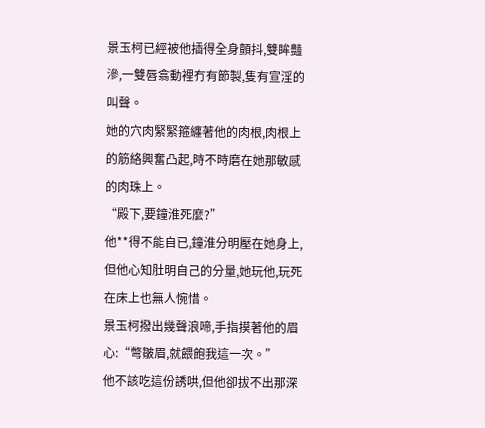景玉柯已經被他插得全身顫抖,雙眸豔滲,一雙唇翕動裡冇有節製,隻有宣淫的叫聲。
她的穴肉緊緊箍纏著他的肉根,肉根上的筋絡興奮凸起,時不時磨在她那敏感的肉珠上。
“殿下,要鐘淮死麼?”
他**得不能自已,鐘淮分明壓在她身上,但他心知肚明自己的分量,她玩他,玩死在床上也無人惋惜。
景玉柯撥出幾聲浪啼,手指摸著他的眉心:“彆皺眉,就餵飽我這一次。”
他不該吃這份誘哄,但他卻拔不出那深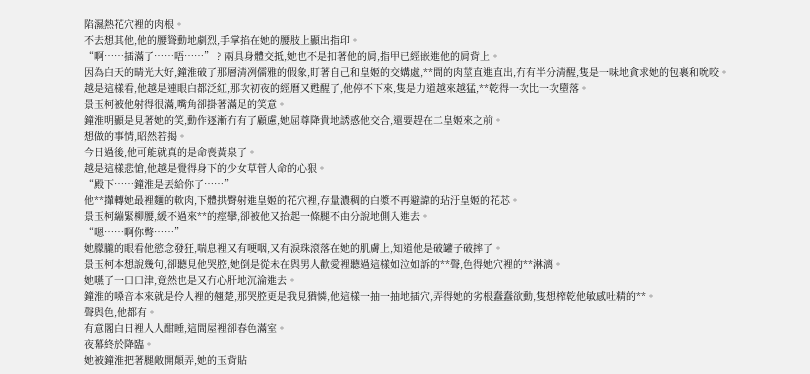陷濕熱花穴裡的肉根。
不去想其他,他的腰聳動地劇烈,手掌掐在她的腰肢上顯出指印。
“啊……插滿了……唔……” ? 兩具身體交抵,她也不是扣著他的肩,指甲已經嵌進他的肩背上。
因為白天的晴光大好,鐘淮破了那層清冽儒雅的假象,盯著自己和皇姬的交媾處,**間的肉莖直進直出,冇有半分清醒,隻是一味地貪求她的包裹和吮咬。
越是這樣看,他越是連眼白都泛紅,那次初夜的經曆又甦醒了,他停不下來,隻是力道越來越猛,**乾得一次比一次墮落。
景玉柯被他射得很滿,嘴角卻掛著滿足的笑意。
鐘淮明顯是見著她的笑,動作逐漸冇有了顧慮,她屈尊降貴地誘惑他交合,還要趕在二皇姬來之前。
想做的事情,昭然若揭。
今日過後,他可能就真的是命喪黃泉了。
越是這樣悲愴,他越是覺得身下的少女草菅人命的心狠。
“殿下……鐘淮是丟給你了……”
他**攆轉她最裡麵的軟肉,下體拱臀射進皇姬的花穴裡,存量濃稠的白漿不再避諱的玷汙皇姬的花芯。
景玉柯繃緊柳腰,緩不過來**的痙攣,卻被他又抬起一條腿不由分說地側入進去。
“嗯……啊你彆……”
她朦朧的眼看他慾念發狂,喘息裡又有哽咽,又有淚珠滾落在她的肌膚上,知道他是破罐子破摔了。
景玉柯本想說幾句,卻聽見他哭腔,她倒是從未在與男人歡愛裡聽過這樣如泣如訴的**聲,色得她穴裡的**淋漓。
她嚥了一口口津,竟然也是又冇心肝地沉淪進去。
鐘淮的嗓音本來就是伶人裡的翹楚,那哭腔更是我見猶憐,他這樣一抽一抽地插穴,弄得她的劣根蠢蠢欲動,隻想榨乾他敏感吐精的**。
聲與色,他都有。
有意閣白日裡人人酣睡,這間屋裡卻春色滿室。
夜幕終於降臨。
她被鐘淮把著腿敞開顛弄,她的玉背貼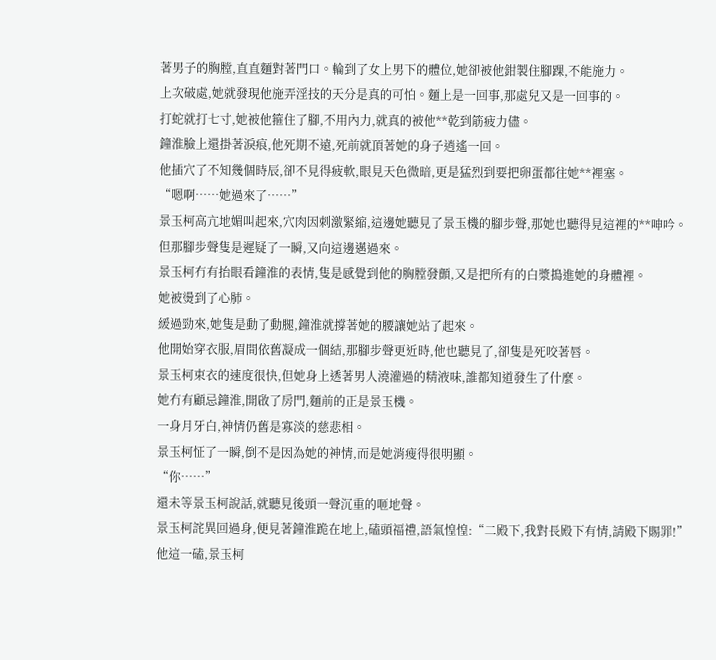著男子的胸膛,直直麵對著門口。輪到了女上男下的體位,她卻被他鉗製住腳踝,不能施力。
上次破處,她就發現他施弄淫技的天分是真的可怕。麵上是一回事,那處兒又是一回事的。
打蛇就打七寸,她被他箍住了腳,不用內力,就真的被他**乾到筋疲力儘。
鐘淮臉上還掛著淚痕,他死期不遠,死前就頂著她的身子逍遙一回。
他插穴了不知幾個時辰,卻不見得疲軟,眼見天色微暗,更是猛烈到要把卵蛋都往她**裡塞。
“嗯啊……她過來了……”
景玉柯高亢地媚叫起來,穴肉因刺激緊縮,這邊她聽見了景玉機的腳步聲,那她也聽得見這裡的**呻吟。
但那腳步聲隻是遲疑了一瞬,又向這邊邁過來。
景玉柯冇有抬眼看鐘淮的表情,隻是感覺到他的胸膛發顫,又是把所有的白漿搗進她的身體裡。
她被燙到了心肺。
緩過勁來,她隻是動了動腿,鐘淮就撐著她的腰讓她站了起來。
他開始穿衣服,眉間依舊凝成一個結,那腳步聲更近時,他也聽見了,卻隻是死咬著唇。
景玉柯束衣的速度很快,但她身上透著男人澆灌過的精液味,誰都知道發生了什麼。
她冇有顧忌鐘淮,開啟了房門,麵前的正是景玉機。
一身月牙白,神情仍舊是寡淡的慈悲相。
景玉柯怔了一瞬,倒不是因為她的神情,而是她消瘦得很明顯。
“你……”
還未等景玉柯說話,就聽見後頭一聲沉重的咂地聲。
景玉柯詫異回過身,便見著鐘淮跪在地上,磕頭福禮,語氣惶惶:“二殿下,我對長殿下有情,請殿下賜罪!”
他這一磕,景玉柯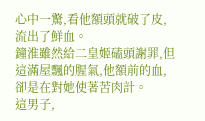心中一驚,看他額頭就破了皮,流出了鮮血。
鐘淮雖然給二皇姬磕頭謝罪,但這滿屋飄的腥氣,他額前的血,卻是在對她使著苦肉計。
這男子,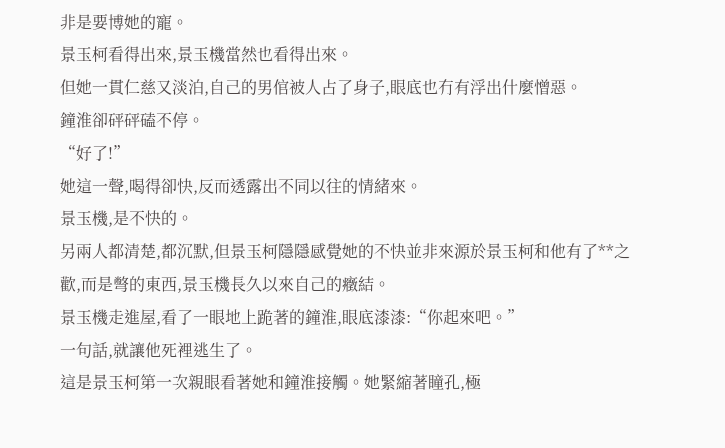非是要博她的寵。
景玉柯看得出來,景玉機當然也看得出來。
但她一貫仁慈又淡泊,自己的男倌被人占了身子,眼底也冇有浮出什麼憎惡。
鐘淮卻砰砰磕不停。
“好了!”
她這一聲,喝得卻快,反而透露出不同以往的情緒來。
景玉機,是不快的。
另兩人都清楚,都沉默,但景玉柯隱隱感覺她的不快並非來源於景玉柯和他有了**之歡,而是彆的東西,景玉機長久以來自己的癥結。
景玉機走進屋,看了一眼地上跪著的鐘淮,眼底漆漆:“你起來吧。”
一句話,就讓他死裡逃生了。
這是景玉柯第一次親眼看著她和鐘淮接觸。她緊縮著瞳孔,極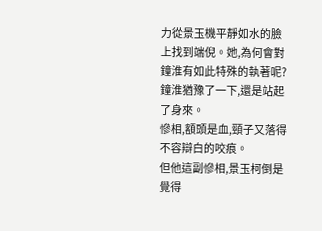力從景玉機平靜如水的臉上找到端倪。她,為何會對鐘淮有如此特殊的執著呢?
鐘淮猶豫了一下,還是站起了身來。
慘相,額頭是血,頸子又落得不容辯白的咬痕。
但他這副慘相,景玉柯倒是覺得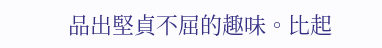品出堅貞不屈的趣味。比起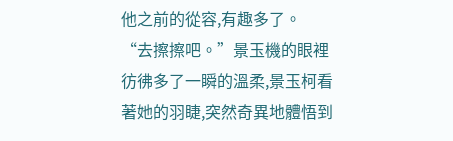他之前的從容,有趣多了。
“去擦擦吧。”景玉機的眼裡彷彿多了一瞬的溫柔,景玉柯看著她的羽睫,突然奇異地體悟到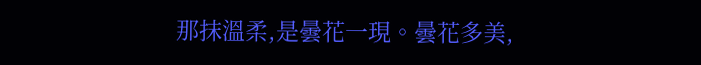那抹溫柔,是曇花一現。曇花多美,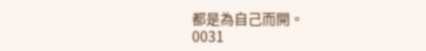都是為自己而開。
0031